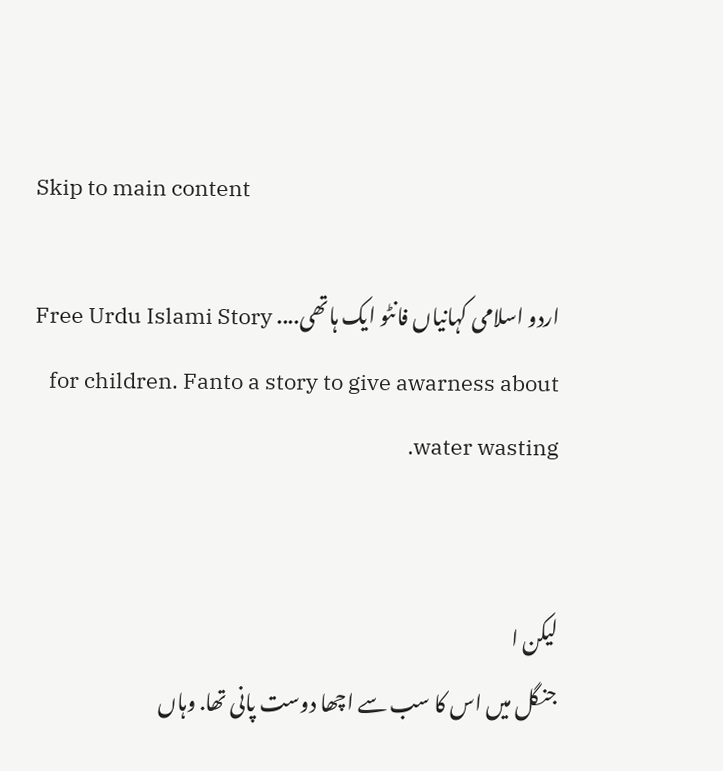Skip to main content

اردو اسلامی کہانیاں فانٹو ایک ہاتھی.... Free Urdu Islami Story for children. Fanto a story to give awarness about water wasting.


لیکن ا
جنگل میں اس کا سب سے اچھا دوست پانی تھا. وہاں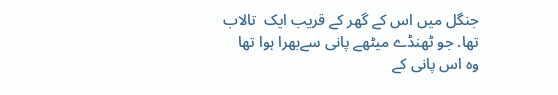جنگل میں اس کے گھر کے قریب ایک  تالاب تھا. جو ٹھنڈے میٹھے پانی سےبھرا ہوا تھا
وہ اس پانی کے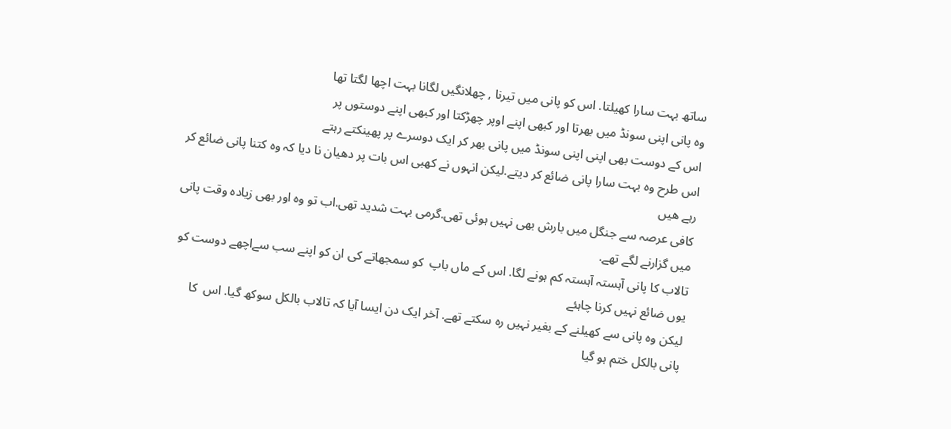ساتھ بہت سارا کھیلتا. اس کو پانی میں تیرنا , چھلانگیں لگانا بہت اچھا لگتا تھا
وہ پانی اپنی سونڈ میں بھرتا اور کبھی اپنے اوپر چھڑکتا اور کبھی اپنے دوستوں پر
اس کے دوست بھی اپنی اپنی سونڈ میں پانی بھر کر ایک دوسرے پر پھینکتے رہتے
اس طرح وہ بہت سارا پانی ضائع کر دیتے.لیکن انہوں نے کھبی اس بات پر دھیان نا دیا کہ وہ کتنا پانی ضائع کر رہے ھیں
کافی عرصہ سے جنگل میں بارش بھی نہیں ہوئی تھی.گرمی بہت شدید تھی.اب تو وہ اور بھی زیادہ وقت پانی میں گزارنے لگے تھے.
تالاب کا پانی آہستہ آہستہ کم ہونے لگا. اس کے ماں باپ  کو سمجھاتے کی ان کو اپنے سب سےاچھے دوست کو یوں ضائع نہیں کرنا چاہئے
لیکن وہ پانی سے کھیلنے کے بغیر نہیں رہ سکتے تھے. آخر ایک دن ایسا آیا کہ تالاب بالکل سوکھ گیا. اس  کا پانی بالکل ختم ہو گیا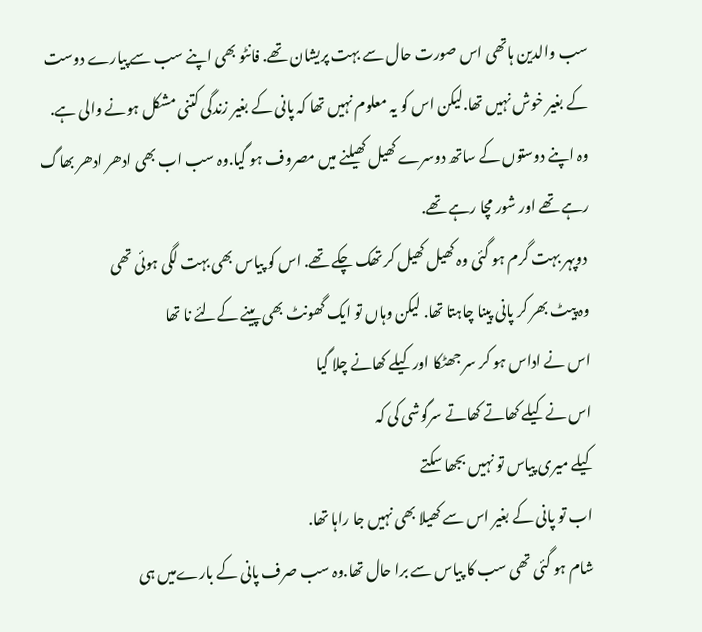سب والدین ہاتھی اس صورت حال سے بہت پریشان تھے. فانٹو بھی اپنے سب سے پیارے دوست کے بغیر خوش نہیں تھا.لیکن اس کو یہ معلوم نہیں تھا کہ پانی کے بغیر زندگی کتنی مشکل ہونے والی ہے.
وہ اپنے دوستوں کے ساتھ دوسرے کھیل کھیلنے میں مصروف ہو گیا.وہ سب اب بھی ادھر ادھر بھاگ رہے تھے اور شور مچا رہے تھے.
 دوپہر بہت گرم ہو گئی وہ کھیل کھیل کر تھک چکے تھے. اس کو پیاس بھی بہت لگی ہوئی تھی
وہ پیٹ بھر کر پانی پینا چاہتا تھا. لیکن وہاں تو ایک گھونٹ بھی پینے کےلئے نا تھا
اس نے اداس ہو کر سر جھٹکا اور کیلے کھانے چلا گیا
اس نے کیلے کھاتے کھاتے سرگوشی کی کہ
کیلے میری پیاس تو نہیں بجھا سکتے
اب تو پانی کے بغیر اس سے کھیلا بھی نہیں جا راہا تھا.
شام ہو گئی تھی سب کا پیاس سے برا حال تھا.وہ سب صرف پانی کے بارےمیں ہی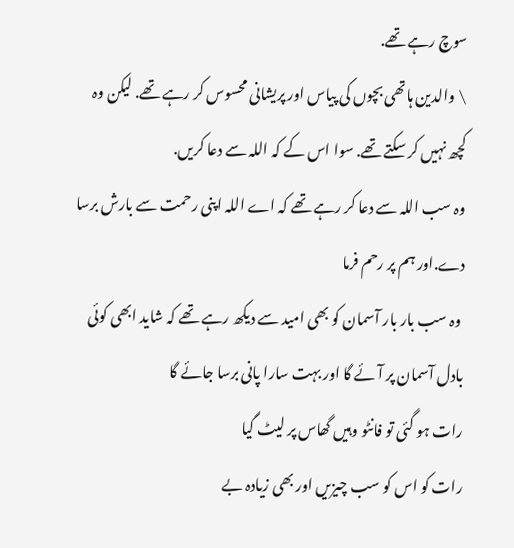سوچ رہے تھے.
\ والدین ہاتھی بچوں کی پیاس اور پریشانی محسوس کر رہے تھے. لیکن وہ کچھ نہیں کر سکتے تھے. سوا اس کے کہ اللہ سے دعا کریں.
وہ سب اللہ سے دعا کر رہے تھے کہ اے اللہ اپنی رحمت سے بارش برسا دے.اور ہم پر رحم فرما
 وہ سب بار بار آسمان کو بھی امید سے دیکھ رہے تھے کہ شاید ابھی کوئی بادل آسمان پر آئے گا اور بہت سارا پانی برسا جائے گا
رات ہو گئی تو فانٹو وہیں گھاس پر لیٹ گیا
رات کو اس کو سب چیزیں اور بھی زیادہ بے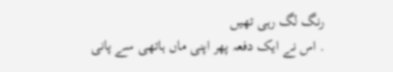رنگ لگ رہی تھیں
. اس نے ایک دفعہ پھر اپنی ماں ہاتھی سے پانی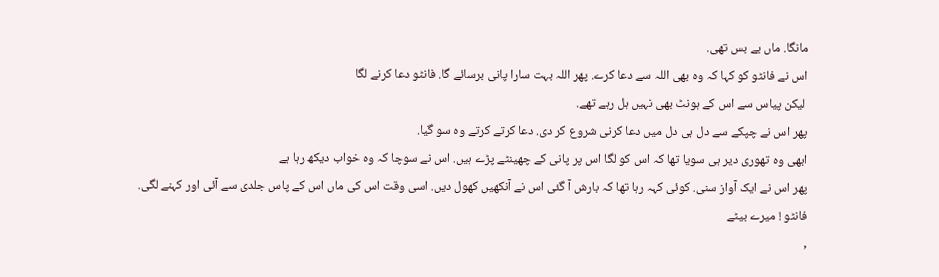مانگا. ماں بے بس تھی.
اس نے فانٹو کو کہا کہ وہ بھی اللہ سے دعا کرے. پھر اللہ بہت سارا پانی برسائے گا. فانٹو دعا کرنے لگا
 لیکن پیاس سے اس کے ہونٹ بھی نہیں ہل رہے تھے.
پھر اس نے چپکے سے دل ہی دل میں دعا کرنی شروع کر دی. دعا کرتے کرتے وہ سو گیا.
ابھی وہ تھوری دیر ہی سویا تھا کہ اس کو لگا اس پر پانی کے چھینٹے پڑے ہیں. اس نے سوچا کہ وہ خواب دیکھ رہا ہے
پھر اس نے ایک آواز سنی. کوئی کہہ رہا تھا کہ بارش آ گئی اس نے آنکھیں کھول دیں. اسی وقت اس کی ماں اس کے پاس جلدی سے آئی اور کہنے لگی.
فانٹو ! میرے بیٹے
,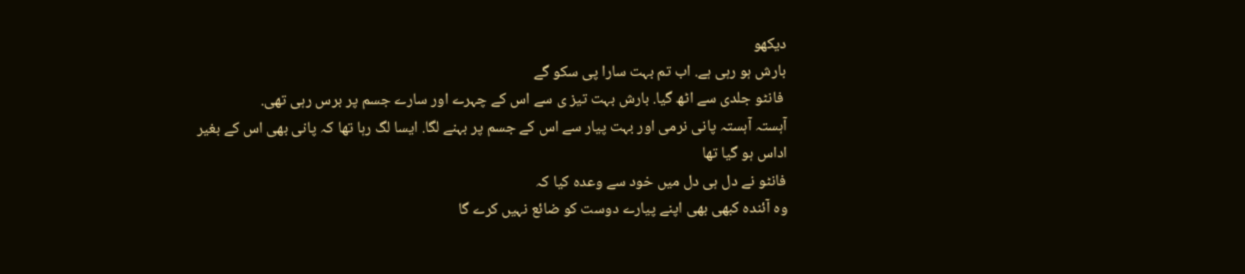دیکھو
بارش ہو رہی ہے. اب تم بہت سارا پی سکو گے
 فانٹو جلدی سے اٹھ گیا. بارش بہت تیز ی سے اس کے چہرے اور سارے جسم پر برس رہی تھی.
آہستہ آہستہ پانی نرمی اور بہت پیار سے اس کے جسم پر بہنے لگا. ایسا لگ رہا تھا کہ پانی بھی اس کے بغیر اداس ہو گیا تھا
فانٹو نے دل ہی دل میں خود سے وعدہ کیا کہ
وہ آئندہ کبھی بھی اپنے پیارے دوست کو ضائع نہیں کرے گا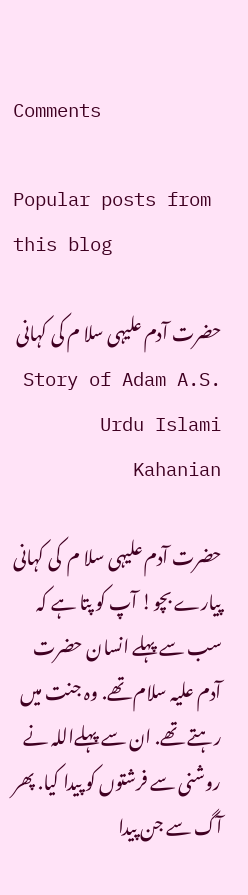Comments

Popular posts from this blog

حضرت آدم علیہی سلا م کی کہانی Story of Adam A.S. Urdu Islami Kahanian

حضرت آدم علیہی سلا م  کی کہانی  پیارے بچو! آپ کو پتا ہے کہ سب سے پہلے انسان حضرت آدم علیہ سلام تھے. وہ جنت میں رہتے تھے. ان سے پہلےاللہ نے روشنی سے فرشتوں کو پیدا کیا. پھر آگ سے جن پیدا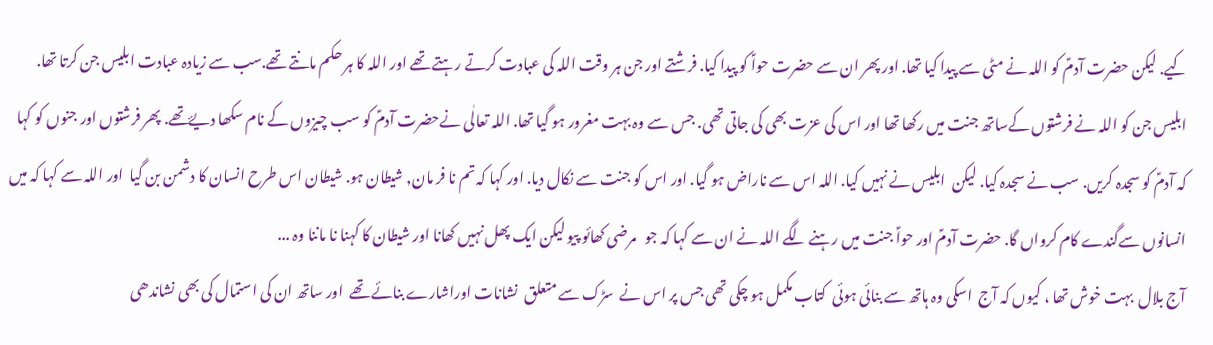کیے. لیکن حضرت آدمؑ کو اللہ نے مٹی سے پیدا کیا تھا. اور پھر ان سے حضرت حواؑ کو پیدا کیا. فرشتے اور جن ہر وقت اللہ کی عبادت کرتے رہتے تھے اور اللہ کا ہر حکم مانتے تھے.سب سے زیادہ عبادت ابلیس جن کرتا تھا. ابلیس جن کو اللہ نے فرشتوں کےساتھ جنت میں رکھا تھا اور اس کی عزت بھی کی جاتی تھی. جس سے وہ بہت مغرور ہو گیا تھا. اللہ تعالٰی نےحضرت آدمؑ کو سب چیزوں کے نام سکھا دیۓتھے. پھر فرشتوں اور جنوں کو کہا کہ آدمؑ کو سجدہ کریں. سب نے سجدہ کیا. لیکن  ابلیس نے نہیں کیا. اللہ اس سے ناراض ہو گیا. اور اس کو جنت سے نکال دیا. اور کہا کہ تم نا فر مان, شیطان ہو. شیطان اس طرح انسان کا دشمن بن گیا  اور اللہ سے کہا کہ میں انسانوں سےگندے کام کرواں گا. حضرت آدمؑ اور حواؑ جنت میں رہنے لگے اللہ نے ان سے کہا کہ جو   مرضی کھائو پیو لیکن ایک پھل نہیں کھانا اور شیطان کا کہنا نا ماننا وہ ...
آج بلال  بہت خوش تھا ، کیوں کہ آج  اسکی وہ ہاتھ سے بنائی ہوئی  کتاب مکمل ہو چکی تھی جس پر اس نے  سڑک سے متعلق  نشانات اوراشارے بنائے تھے  اور ساتھ ان کی استمال کی بھی نشاندھی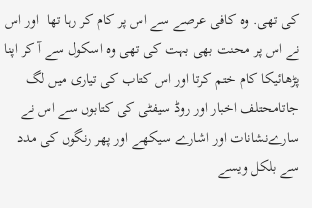کی تھی. وہ کافی عرصے سے اس پر کام کر رہا تھا  اور اس نے اس پر محنت بھی بہت کی تھی وہ اسکول سے آ کر اپنا پڑھائیکا کام ختم کرتا اور اس کتاب کی تیاری میں لگ جاتامحتلف اخبار اور روڈ سیفٹی کی کتابوں سے اس نے سارےنشانات اور اشارے سیکھے اور پھر رنگوں کی مدد سے بلکل ویسے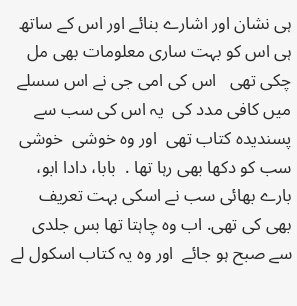ہی نشان اور اشارے بنائے اور اس کے ساتھ ہی اس کو بہت ساری معلومات بھی مل چکی تھی   اس کی امی جی نے اس سسلے میں کافی مدد کی  یہ اس کی سب سے پسندیدہ کتاب تھی  اور وہ خوشی  خوشی سب کو دکھا بھی رہا تھا .  بابا، دادا ابو، بارے بھائی سب نے اسکی بہت تعریف بھی کی تھی. اب وہ چاہتا تھا بس جلدی سے صبح ہو جائے  اور وہ یہ کتاب اسکول لے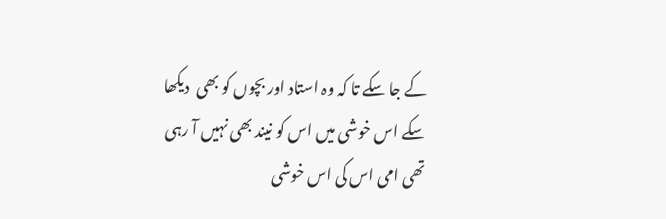کے جا سکے تا کہ وہ استاد اور بچوں کو بھی  دیکھا   سکے اس خوشی میں اس کو نیند بھی نہیں آ رہی تھی امی اس کی اس خوشی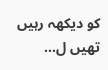کو دیکھہ رہیں تھیں ل...